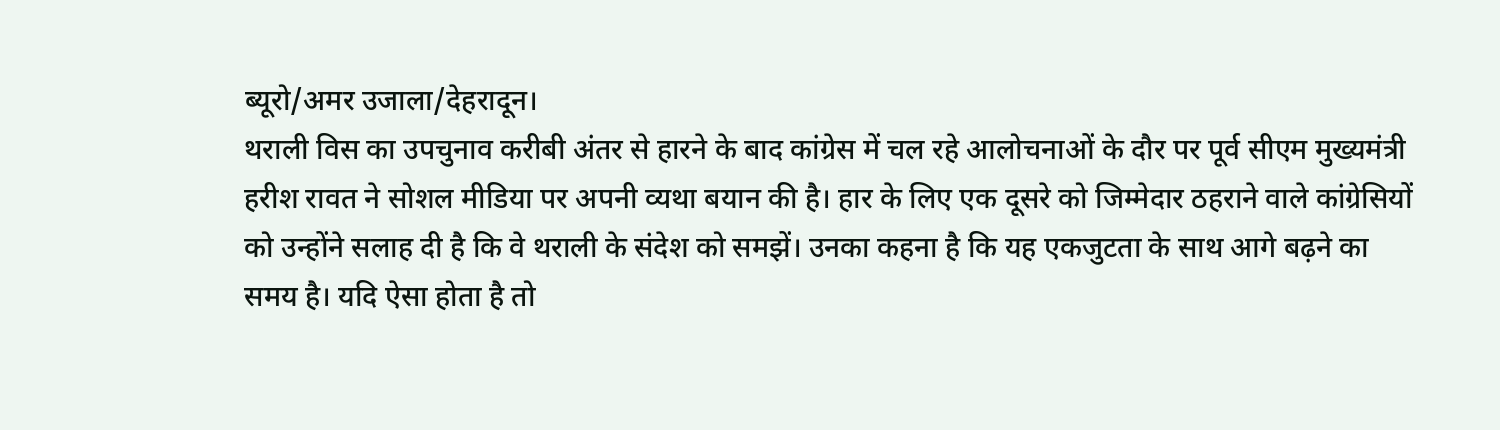ब्यूरो/अमर उजाला/देहरादून।
थराली विस का उपचुनाव करीबी अंतर से हारने के बाद कांग्रेस में चल रहे आलोचनाओं के दौर पर पूर्व सीएम मुख्यमंत्री हरीश रावत ने सोशल मीडिया पर अपनी व्यथा बयान की है। हार के लिए एक दूसरे को जिम्मेदार ठहराने वाले कांग्रेसियों को उन्होंने सलाह दी है कि वे थराली के संदेश को समझें। उनका कहना है कि यह एकजुटता के साथ आगे बढ़ने का समय है। यदि ऐसा होता है तो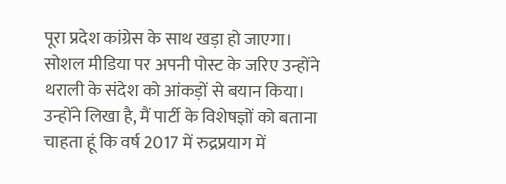पूरा प्रदेश कांग्रेस के साथ खड़ा हो जाएगा।
सोशल मीडिया पर अपनी पोस्ट के जरिए उन्होंने थराली के संदेश को आंकड़ों से बयान किया। उन्होंने लिखा है, मैं पार्टी के विशेषज्ञों को बताना चाहता हूं कि वर्ष 2017 में रुद्रप्रयाग में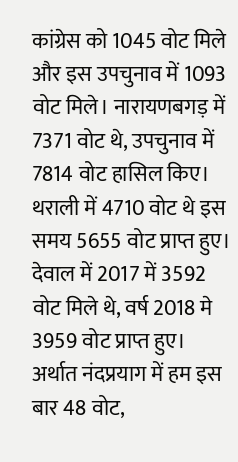कांग्रेस को 1045 वोट मिले और इस उपचुनाव में 1093 वोट मिले। नारायणबगड़ में 7371 वोट थे, उपचुनाव में 7814 वोट हासिल किए। थराली में 4710 वोट थे इस समय 5655 वोट प्राप्त हुए। देवाल में 2017 में 3592 वोट मिले थे, वर्ष 2018 मे 3959 वोट प्राप्त हुए। अर्थात नंदप्रयाग में हम इस बार 48 वोट,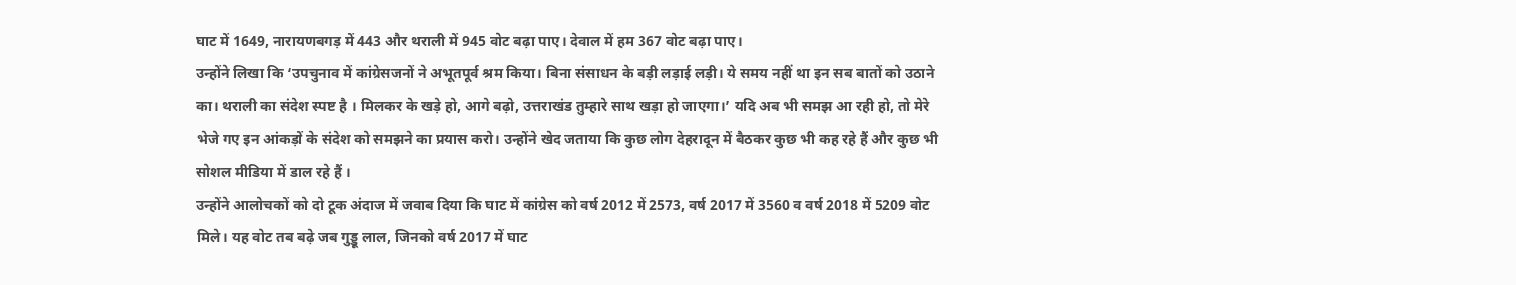घाट में 1649, नारायणबगड़ में 443 और थराली में 945 वोट बढ़ा पाए। देवाल में हम 367 वोट बढ़ा पाए।
उन्होंने लिखा कि ‘उपचुनाव में कांग्रेसजनों ने अभूतपूर्व श्रम किया। बिना संसाधन के बड़ी लड़ाई लड़ी। ये समय नहीं था इन सब बातों को उठाने का। थराली का संदेश स्पष्ट है । मिलकर के खड़े हो, आगे बढ़ो, उत्तराखंड तुम्हारे साथ खड़ा हो जाएगा।’ यदि अब भी समझ आ रही हो, तो मेरे भेजे गए इन आंकड़ों के संदेश को समझने का प्रयास करो। उन्होंने खेद जताया कि कुछ लोग देहरादून में बैठकर कुछ भी कह रहे हैं और कुछ भी सोशल मीडिया में डाल रहे हैं ।
उन्होंने आलोचकों को दो टूक अंदाज में जवाब दिया कि घाट में कांग्रेस को वर्ष 2012 में 2573, वर्ष 2017 में 3560 व वर्ष 2018 में 5209 वोट मिले। यह वोट तब बढ़े जब गुड्डू लाल, जिनको वर्ष 2017 में घाट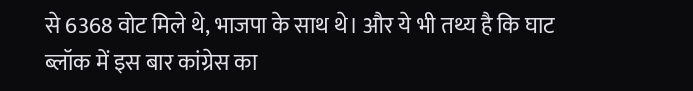से 6368 वोट मिले थे, भाजपा के साथ थे। और ये भी तथ्य है कि घाट ब्लॉक में इस बार कांग्रेस का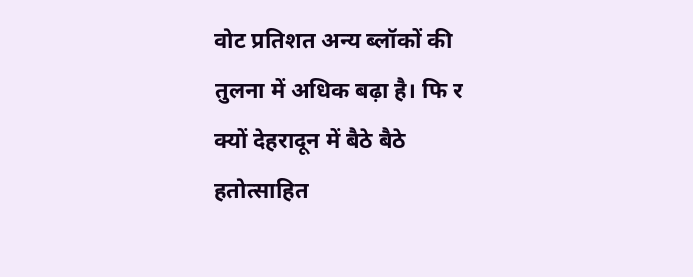वोट प्रतिशत अन्य ब्लॉकों की तुलना में अधिक बढ़ा है। फि र क्यों देहरादून में बैठे बैठे हतोत्साहित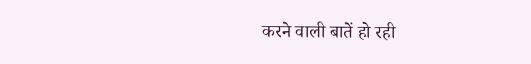करने वाली बातें हो रही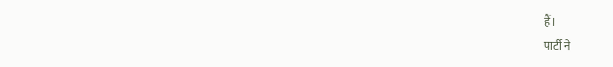हैं।
पार्टी ने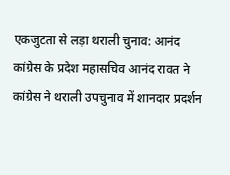एकजुटता से लड़ा थराली चुनाव: आनंद
कांग्रेस के प्रदेश महासचिव आनंद रावत ने कांग्रेस ने थराली उपचुनाव में शानदार प्रदर्शन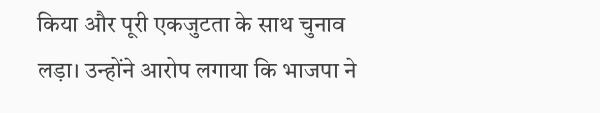किया और पूरी एकजुटता के साथ चुनाव लड़ा। उन्होंने आरोप लगाया कि भाजपा ने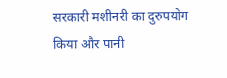सरकारी मशीनरी का दुरुपयोग किया और पानी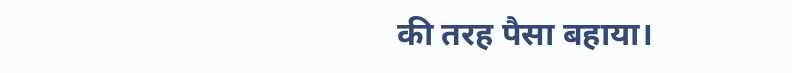की तरह पैसा बहाया।